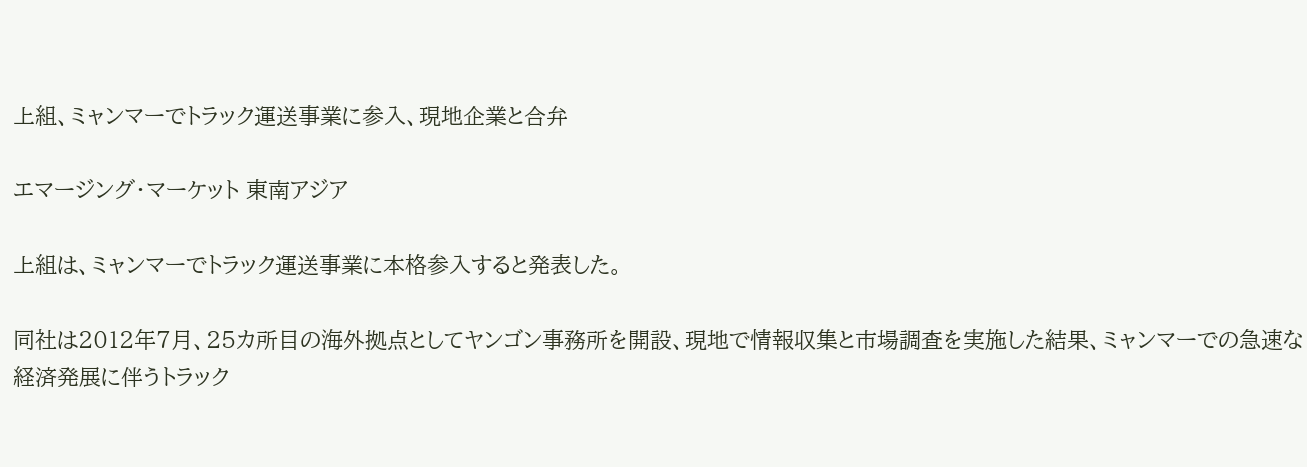上組、ミャンマーでトラック運送事業に参入、現地企業と合弁

エマージング・マーケット 東南アジア

上組は、ミャンマーでトラック運送事業に本格参入すると発表した。

同社は2012年7月、25カ所目の海外拠点としてヤンゴン事務所を開設、現地で情報収集と市場調査を実施した結果、ミャンマーでの急速な経済発展に伴うトラック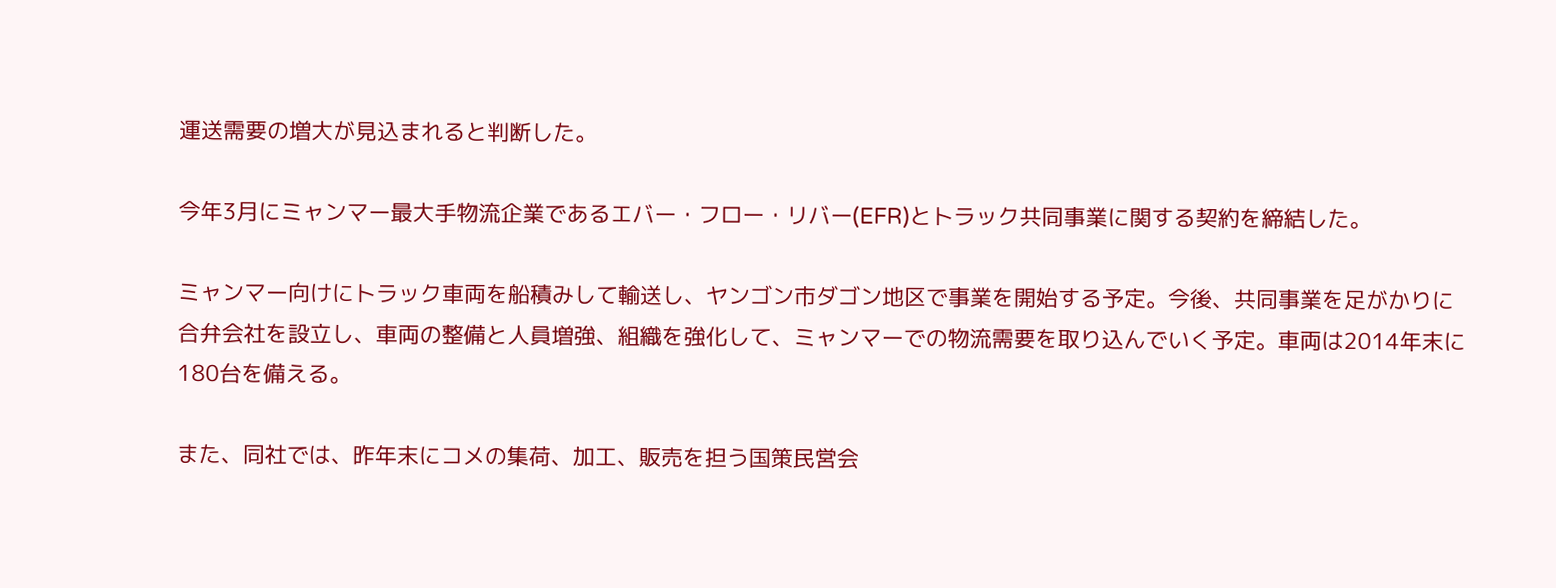運送需要の増大が見込まれると判断した。

今年3月にミャンマー最大手物流企業であるエバー・フロー・リバー(EFR)とトラック共同事業に関する契約を締結した。

ミャンマー向けにトラック車両を船積みして輸送し、ヤンゴン市ダゴン地区で事業を開始する予定。今後、共同事業を足がかりに合弁会社を設立し、車両の整備と人員増強、組織を強化して、ミャンマーでの物流需要を取り込んでいく予定。車両は2014年末に180台を備える。

また、同社では、昨年末にコメの集荷、加工、販売を担う国策民営会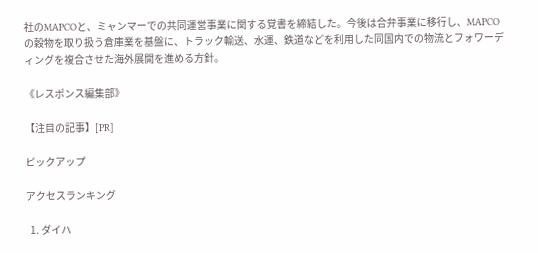社のMAPCOと、ミャンマーでの共同運営事業に関する覚書を締結した。今後は合弁事業に移行し、MAPCOの穀物を取り扱う倉庫業を基盤に、トラック輸送、水運、鉄道などを利用した同国内での物流とフォワーディングを複合させた海外展開を進める方針。

《レスポンス編集部》

【注目の記事】[PR]

ピックアップ

アクセスランキング

  1. ダイハ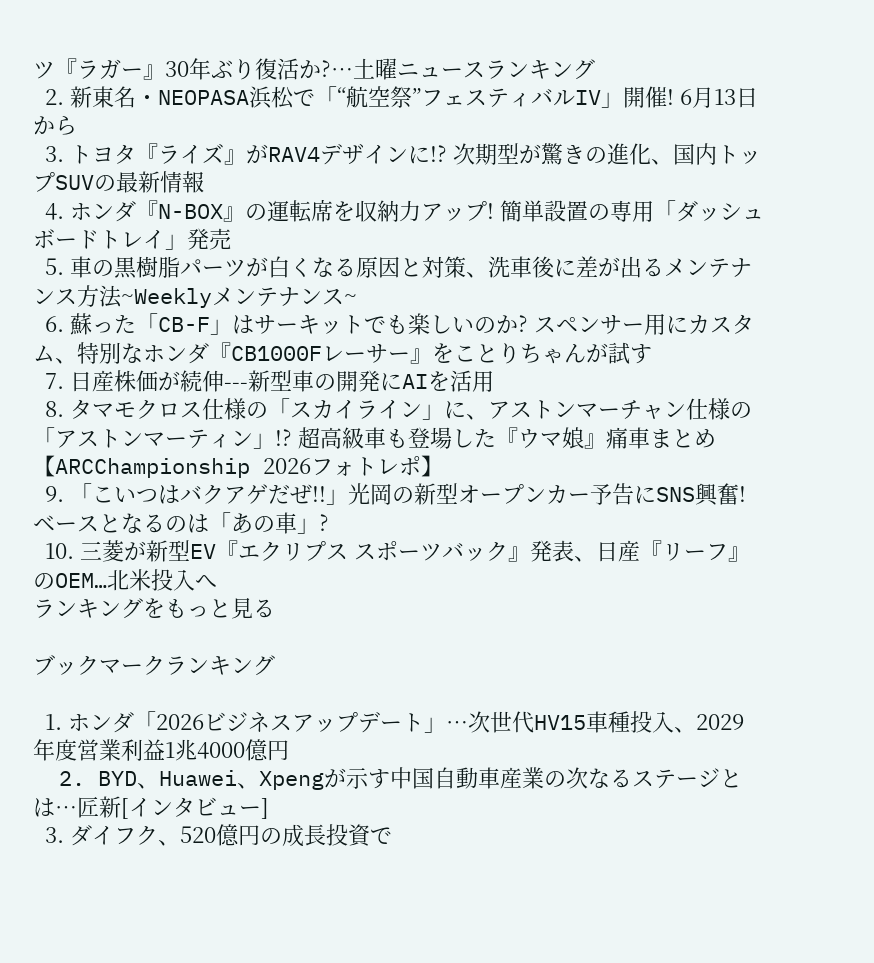ツ『ラガー』30年ぶり復活か?…土曜ニュースランキング
  2. 新東名・NEOPASA浜松で「“航空祭”フェスティバルIV」開催! 6月13日から
  3. トヨタ『ライズ』がRAV4デザインに!? 次期型が驚きの進化、国内トップSUVの最新情報
  4. ホンダ『N-BOX』の運転席を収納力アップ! 簡単設置の専用「ダッシュボードトレイ」発売
  5. 車の黒樹脂パーツが白くなる原因と対策、洗車後に差が出るメンテナンス方法~Weeklyメンテナンス~
  6. 蘇った「CB-F」はサーキットでも楽しいのか? スペンサー用にカスタム、特別なホンダ『CB1000Fレーサー』をことりちゃんが試す
  7. 日産株価が続伸---新型車の開発にAIを活用
  8. タマモクロス仕様の「スカイライン」に、アストンマーチャン仕様の「アストンマーティン」!? 超高級車も登場した『ウマ娘』痛車まとめ【ARCChampionship 2026フォトレポ】
  9. 「こいつはバクアゲだぜ!!」光岡の新型オープンカー予告にSNS興奮! ベースとなるのは「あの車」?
  10. 三菱が新型EV『エクリプス スポーツバック』発表、日産『リーフ』のOEM…北米投入へ
ランキングをもっと見る

ブックマークランキング

  1. ホンダ「2026ビジネスアップデート」…次世代HV15車種投入、2029年度営業利益1兆4000億円
  2. BYD、Huawei、Xpengが示す中国自動車産業の次なるステージとは…匠新[インタビュー]
  3. ダイフク、520億円の成長投資で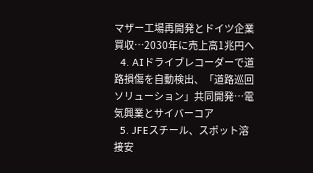マザー工場再開発とドイツ企業買収…2030年に売上高1兆円へ
  4. AIドライブレコーダーで道路損傷を自動検出、「道路巡回ソリューション」共同開発…電気興業とサイバーコア
  5. JFEスチール、スポット溶接安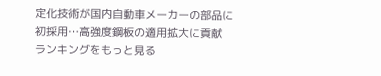定化技術が国内自動車メーカーの部品に初採用…高強度鋼板の適用拡大に貢献
ランキングをもっと見る